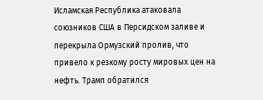Исламская Республика атаковала союзников США в Персидском заливе и перекрыла Ормузский пролив, что привело к резкому росту мировых цен на нефть. Трамп обратился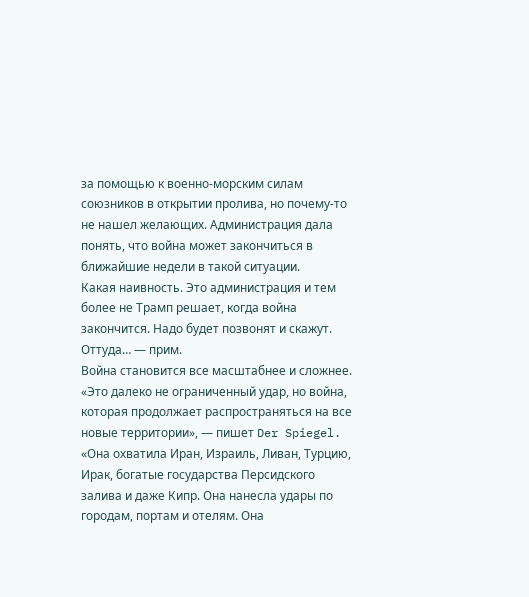за помощью к военно-морским силам союзников в открытии пролива, но почему-то не нашел желающих. Администрация дала понять, что война может закончиться в ближайшие недели в такой ситуации.
Какая наивность. Это администрация и тем более не Трамп решает, когда война закончится. Надо будет позвонят и скажут. Оттуда… — прим.
Война становится все масштабнее и сложнее. «Это далеко не ограниченный удар, но война, которая продолжает распространяться на все новые территории», — пишет Der Spiegel. «Она охватила Иран, Израиль, Ливан, Турцию, Ирак, богатые государства Персидского залива и даже Кипр. Она нанесла удары по городам, портам и отелям. Она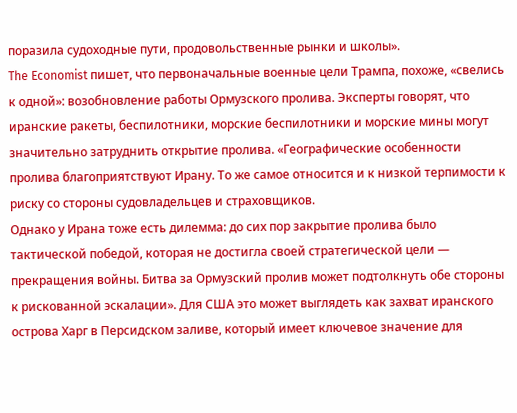поразила судоходные пути, продовольственные рынки и школы».
The Economist пишет, что первоначальные военные цели Трампа, похоже, «свелись к одной»: возобновление работы Ормузского пролива. Эксперты говорят, что иранские ракеты, беспилотники, морские беспилотники и морские мины могут значительно затруднить открытие пролива. «Географические особенности пролива благоприятствуют Ирану. То же самое относится и к низкой терпимости к риску со стороны судовладельцев и страховщиков.
Однако у Ирана тоже есть дилемма: до сих пор закрытие пролива было тактической победой, которая не достигла своей стратегической цели — прекращения войны. Битва за Ормузский пролив может подтолкнуть обе стороны к рискованной эскалации». Для США это может выглядеть как захват иранского острова Харг в Персидском заливе, который имеет ключевое значение для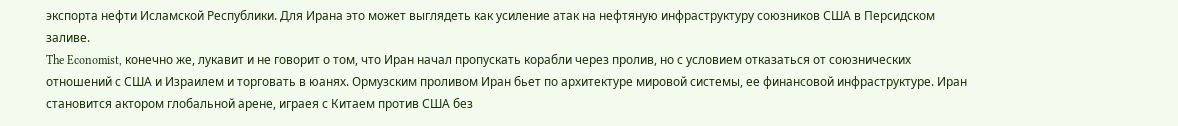экспорта нефти Исламской Республики. Для Ирана это может выглядеть как усиление атак на нефтяную инфраструктуру союзников США в Персидском заливе.
The Economist, конечно же, лукавит и не говорит о том, что Иран начал пропускать корабли через пролив, но с условием отказаться от союзнических отношений с США и Израилем и торговать в юанях. Ормузским проливом Иран бьет по архитектуре мировой системы, ее финансовой инфраструктуре. Иран становится актором глобальной арене, играея с Китаем против США без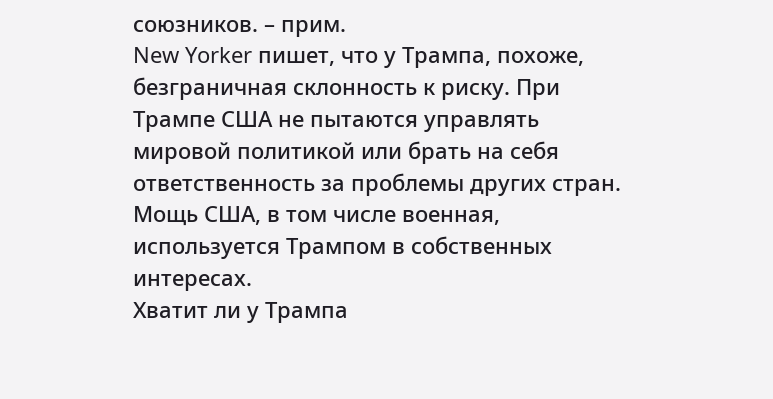союзников. – прим.
New Yorker пишет, что у Трампа, похоже, безграничная склонность к риску. При Трампе США не пытаются управлять мировой политикой или брать на себя ответственность за проблемы других стран. Мощь США, в том числе военная, используется Трампом в собственных интересах.
Хватит ли у Трампа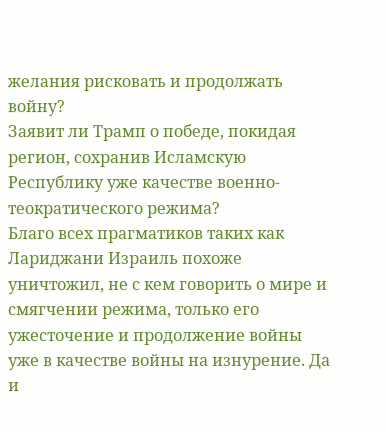желания рисковать и продолжать войну?
Заявит ли Трамп о победе, покидая регион, сохранив Исламскую Республику уже качестве военно-теократического режима?
Благо всех прагматиков таких как Лариджани Израиль похоже уничтожил, не с кем говорить о мире и смягчении режима, только его ужесточение и продолжение войны уже в качестве войны на изнурение. Да и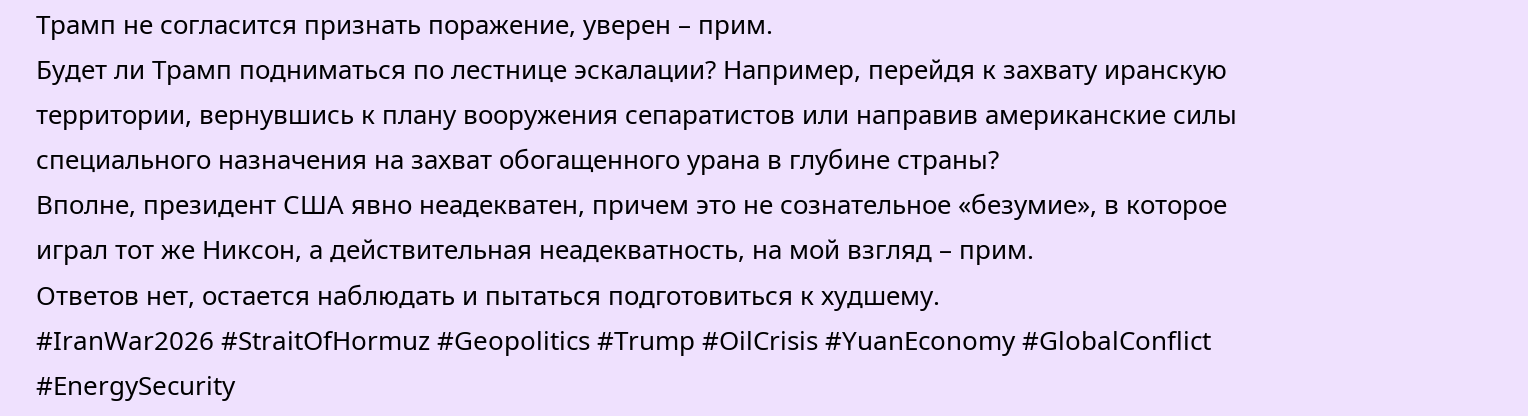Трамп не согласится признать поражение, уверен – прим.
Будет ли Трамп подниматься по лестнице эскалации? Например, перейдя к захвату иранскую территории, вернувшись к плану вооружения сепаратистов или направив американские силы специального назначения на захват обогащенного урана в глубине страны?
Вполне, президент США явно неадекватен, причем это не сознательное «безумие», в которое играл тот же Никсон, а действительная неадекватность, на мой взгляд – прим.
Ответов нет, остается наблюдать и пытаться подготовиться к худшему.
#IranWar2026 #StraitOfHormuz #Geopolitics #Trump #OilCrisis #YuanEconomy #GlobalConflict #EnergySecurity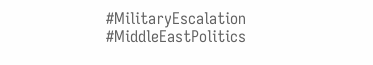#MilitaryEscalation #MiddleEastPolitics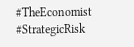#TheEconomist #StrategicRisk